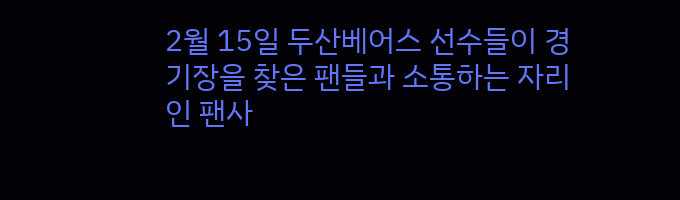2월 15일 두산베어스 선수들이 경기장을 찾은 팬들과 소통하는 자리인 팬사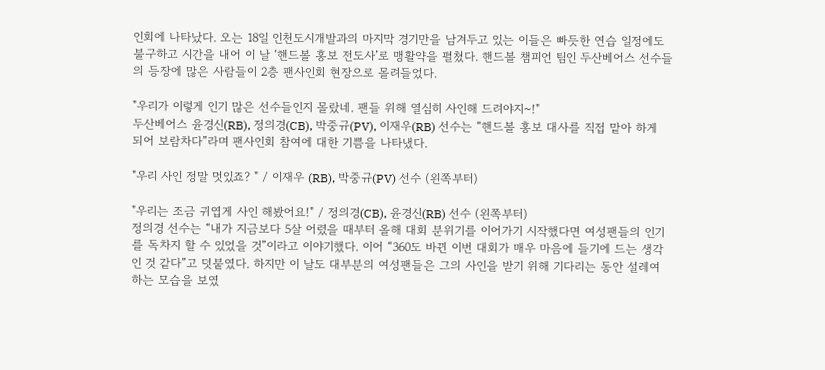인회에 나타났다. 오는 18일 인천도시개발과의 마지막 경기만을 남겨두고 있는 이들은 빠듯한 연습 일정에도 불구하고 시간을 내어 이 날 ‘핸드볼 홍보 전도사’로 맹활약을 펼쳤다. 핸드볼 챔피언 팀인 두산베어스 선수들의 등장에 많은 사람들이 2층 팬사인회 현장으로 몰려들었다.

"우리가 이렇게 인기 많은 선수들인지 몰랐네. 팬들 위해 열심히 사인해 드려야지~!"
두산베어스 윤경신(RB), 정의경(CB), 박중규(PV), 이재우(RB) 선수는 “핸드볼 홍보 대사를 직접 맡아 하게 되어 보람차다”라며 팬사인회 참여에 대한 기쁨을 나타냈다.

"우리 사인 정말 멋있죠? " / 이재우 (RB), 박중규(PV) 선수 (왼쪽부터)

"우리는 조금 귀엽게 사인 해봤어요!" / 정의경(CB), 윤경신(RB) 선수 (왼쪽부터)
정의경 선수는 “내가 지금보다 5살 어렸을 때부터 올해 대회 분위기를 이어가기 시작했다면 여성팬들의 인기를 독차지 할 수 있었을 것”이라고 이야기했다. 이어 “360도 바뀐 이번 대회가 매우 마음에 들기에 드는 생각인 것 같다”고 덧붙였다. 하지만 이 날도 대부분의 여성팬들은 그의 사인을 받기 위해 기다리는 동안 설레여 하는 모습을 보였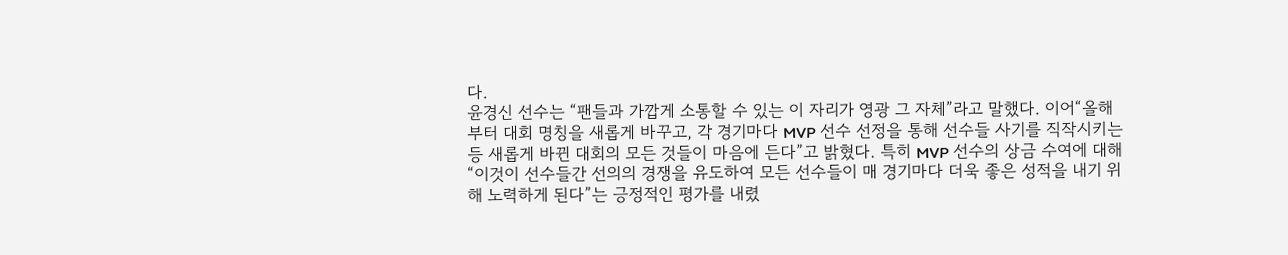다.
윤경신 선수는 “팬들과 가깝게 소통할 수 있는 이 자리가 영광 그 자체”라고 말했다. 이어“올해부터 대회 명칭을 새롭게 바꾸고, 각 경기마다 MVP 선수 선정을 통해 선수들 사기를 직작시키는 등 새롭게 바뀐 대회의 모든 것들이 마음에 든다”고 밝혔다. 특히 MVP 선수의 상금 수여에 대해 “이것이 선수들간 선의의 경쟁을 유도하여 모든 선수들이 매 경기마다 더욱 좋은 성적을 내기 위해 노력하게 된다”는 긍정적인 평가를 내렸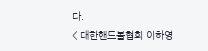다.
< 대한핸드볼협회 이하영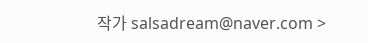작가 salsadream@naver.com >